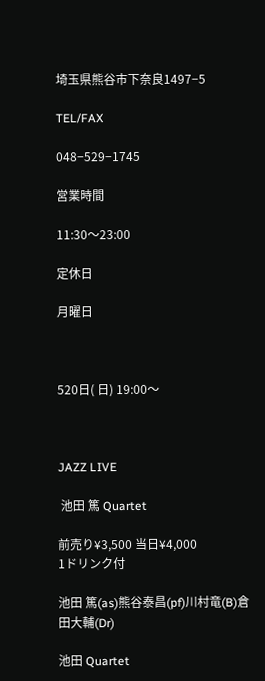埼玉県熊谷市下奈良1497−5

TEL/FAX

048−529−1745

営業時間

11:30〜23:00

定休日

月曜日



520日( 日) 19:00〜



JAZZ LIVE

 池田 篤 Quartet

前売り¥3,500 当日¥4,000
1ドリンク付

池田 篤(as)熊谷泰昌(pf)川村竜(B)倉田大輔(Dr)

池田 Quartet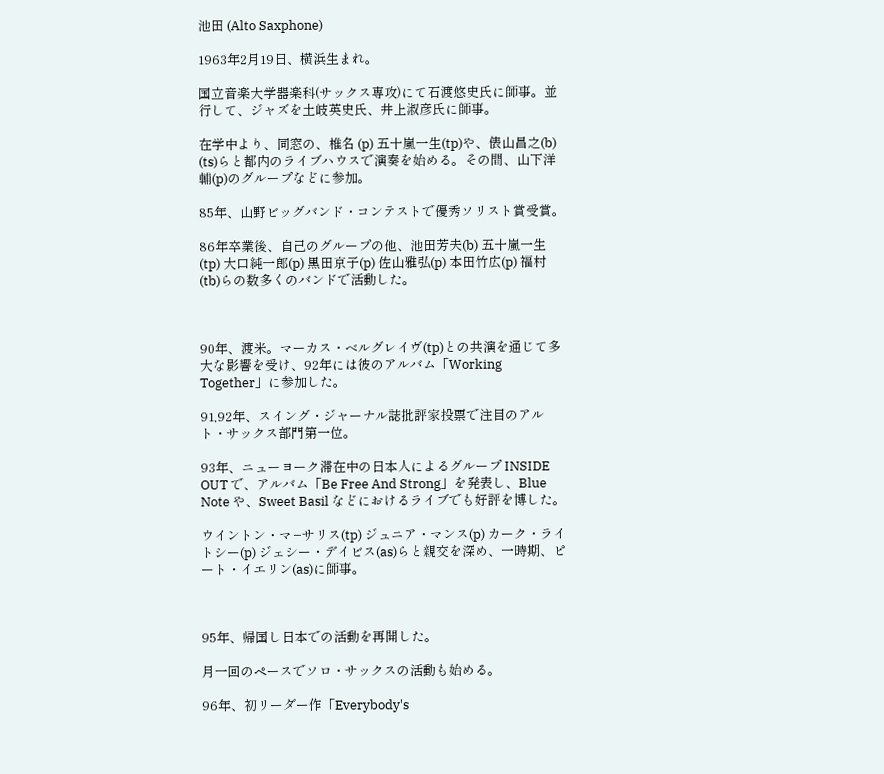池田 (Alto Saxphone)

1963年2月19日、横浜生まれ。

国立音楽大学器楽科(サックス専攻)にて石渡悠史氏に師事。並行して、ジャズを土岐英史氏、井上淑彦氏に師事。

在学中より、同窓の、椎名 (p) 五十嵐一生(tp)や、俵山昌之(b) (ts)らと都内のライブハウスで演奏を始める。その間、山下洋輔(p)のグループなどに参加。

85年、山野ビッグバンド・コンテストで優秀ソリスト賞受賞。

86年卒業後、自己のグループの他、池田芳夫(b) 五十嵐一生(tp) 大口純一郎(p) 黒田京子(p) 佐山雅弘(p) 本田竹広(p) 福村 (tb)らの数多くのバンドで活動した。



90年、渡米。マーカス・ベルグレイヴ(tp)との共演を通じて多大な影響を受け、92年には彼のアルバム「Working Together」に参加した。

91,92年、スイング・ジャーナル誌批評家投票で注目のアルト・サックス部門第一位。

93年、ニューヨーク滞在中の日本人によるグループ INSIDE OUT で、アルバム「Be Free And Strong」を発表し、Blue Note や、Sweet Basil などにおけるライブでも好評を博した。

ウイントン・マ−サリス(tp) ジュニア・マンス(p) カーク・ライトシー(p) ジェシー・デイビス(as)らと親交を深め、一時期、ピート・イエリン(as)に師事。



95年、帰国し日本での活動を再開した。

月一回のペースでソロ・サックスの活動も始める。

96年、初リーダー作「Everybody's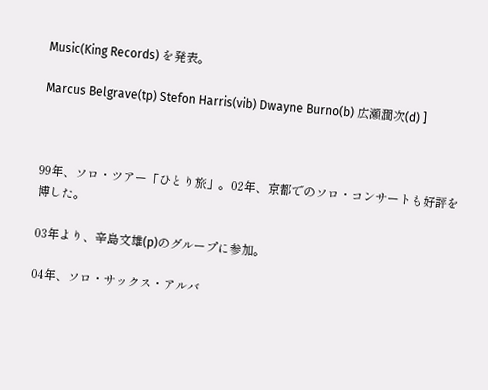Music(King Records) を発表。

Marcus Belgrave(tp) Stefon Harris(vib) Dwayne Burno(b) 広瀬潤次(d) ]



99年、ソロ・ツアー「ひとり旅」。02年、京都でのソロ・コンサートも好評を博した。

03年より、辛島文雄(p)のグループに参加。

04年、ソロ・サックス・アルバ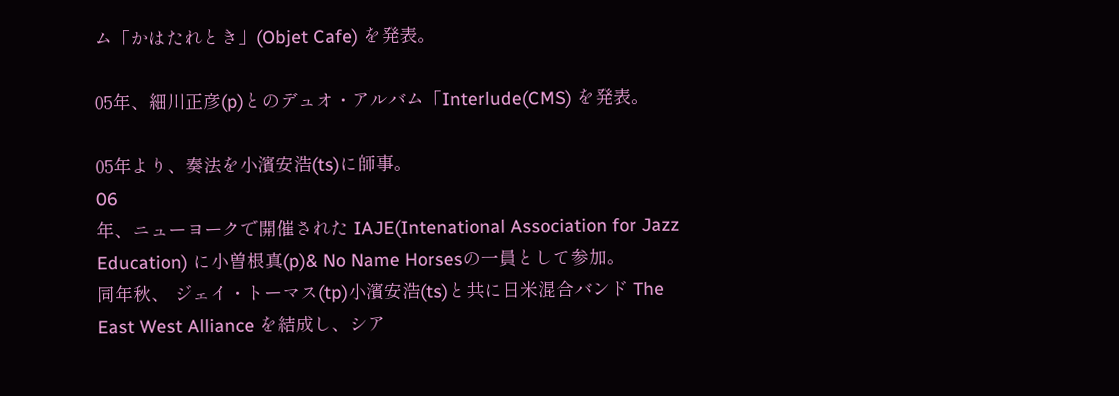ム「かはたれとき」(Objet Cafe) を発表。

05年、細川正彦(p)とのデュオ・アルバム「Interlude(CMS) を発表。

05年より、奏法を小濱安浩(ts)に師事。
06
年、ニューヨークで開催された IAJE(Intenational Association for Jazz Education) に小曽根真(p)& No Name Horsesの一員として参加。
同年秋、 ジェイ・トーマス(tp)小濱安浩(ts)と共に日米混合バンド The East West Alliance を結成し、シア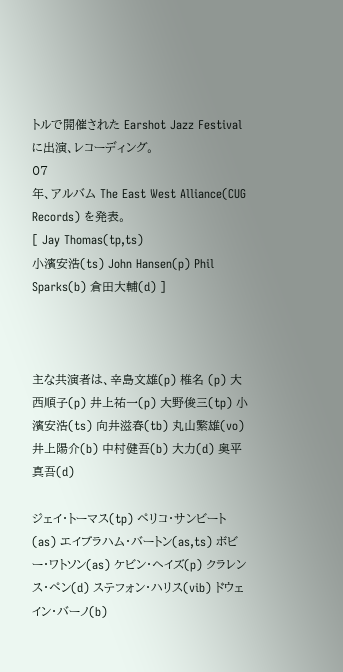トルで開催された Earshot Jazz Festival に出演、レコーディング。
07
年、アルバム The East West Alliance(CUG Records) を発表。
[ Jay Thomas(tp,ts)
小濱安浩(ts) John Hansen(p) Phil Sparks(b) 倉田大輔(d) ]



主な共演者は、辛島文雄(p) 椎名 (p) 大西順子(p) 井上祐一(p) 大野俊三(tp) 小濱安浩(ts) 向井滋春(tb) 丸山繁雄(vo) 井上陽介(b) 中村健吾(b) 大力(d) 奥平真吾(d)

ジェイ・トーマス(tp) ペリコ・サンビート(as) エイブラハム・バートン(as,ts) ボビー・ワトソン(as) ケビン・ヘイズ(p) クラレンス・ペン(d) ステフォン・ハリス(vib) ドウェイン・バーノ(b)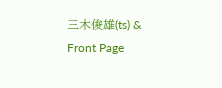三木俊雄(ts) & Front Page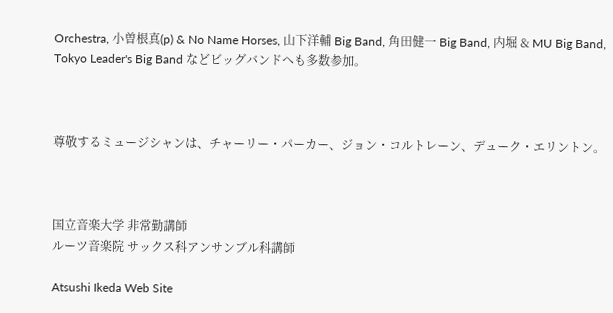Orchestra, 小曽根真(p) & No Name Horses, 山下洋輔 Big Band, 角田健一 Big Band, 内堀 & MU Big Band, Tokyo Leader's Big Band などビッグバンドへも多数参加。



尊敬するミュージシャンは、チャーリー・パーカー、ジョン・コルトレーン、デューク・エリントン。



国立音楽大学 非常勤講師
ルーツ音楽院 サックス科アンサンブル科講師

Atsushi Ikeda Web Site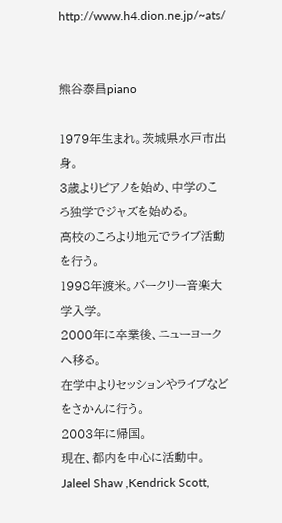http://www.h4.dion.ne.jp/~ats/


熊谷泰昌piano

1979年生まれ。茨城県水戸市出身。
3歳よりピアノを始め、中学のころ独学でジャズを始める。
高校のころより地元でライブ活動を行う。
1998年渡米。バークリー音楽大学入学。
2000年に卒業後、ニューヨークへ移る。
在学中よりセッションやライブなどをさかんに行う。
2003年に帰国。
現在、都内を中心に活動中。
Jaleel Shaw ,Kendrick Scott,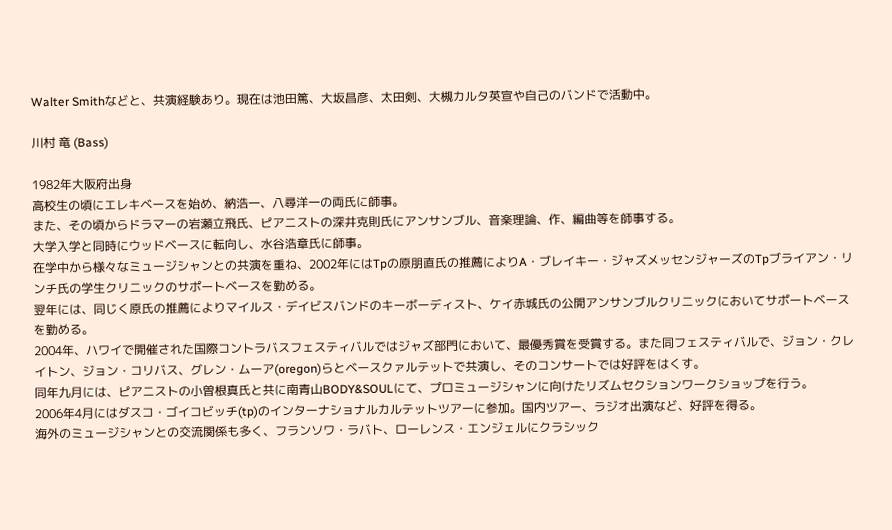Walter Smithなどと、共演経験あり。現在は池田篤、大坂昌彦、太田剣、大槻カルタ英宣や自己のバンドで活動中。

川村 竜 (Bass)

1982年大阪府出身
高校生の頃にエレキベースを始め、納浩一、八尋洋一の両氏に師事。
また、その頃からドラマーの岩瀬立飛氏、ピアニストの深井克則氏にアンサンブル、音楽理論、作、編曲等を師事する。
大学入学と同時にウッドベースに転向し、水谷浩章氏に師事。
在学中から様々なミュージシャンとの共演を重ね、2002年にはTpの原朋直氏の推薦によりA・ブレイキー・ジャズメッセンジャーズのTpブライアン・リンチ氏の学生クリニックのサポートベースを勤める。
翌年には、同じく原氏の推薦によりマイルス・デイビスバンドのキーボーディスト、ケイ赤城氏の公開アンサンブルクリニックにおいてサポートベースを勤める。
2004年、ハワイで開催された国際コントラバスフェスティバルではジャズ部門において、最優秀賞を受賞する。また同フェスティバルで、ジョン・クレイトン、ジョン・コリバス、グレン・ムーア(oregon)らとベースクァルテットで共演し、そのコンサートでは好評をはくす。
同年九月には、ピアニストの小曽根真氏と共に南青山BODY&SOULにて、プロミュージシャンに向けたリズムセクションワークショップを行う。
2006年4月にはダスコ・ゴイコビッチ(tp)のインターナショナルカルテットツアーに参加。国内ツアー、ラジオ出演など、好評を得る。
海外のミュージシャンとの交流関係も多く、フランソワ・ラバト、ローレンス・エンジェルにクラシック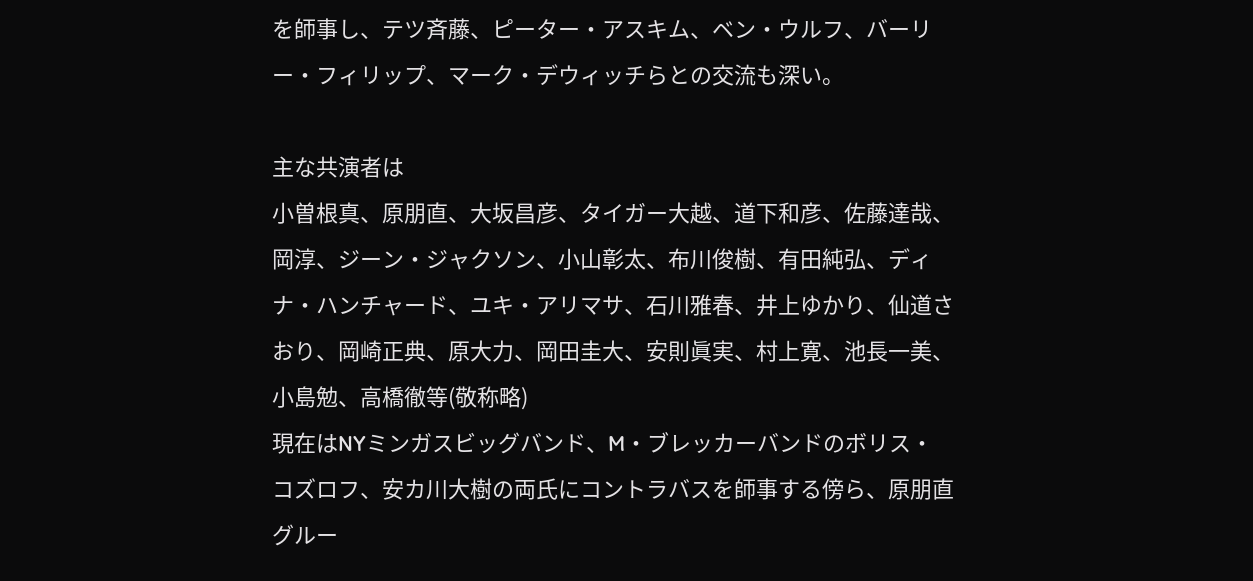を師事し、テツ斉藤、ピーター・アスキム、ベン・ウルフ、バーリー・フィリップ、マーク・デウィッチらとの交流も深い。

主な共演者は
小曽根真、原朋直、大坂昌彦、タイガー大越、道下和彦、佐藤達哉、岡淳、ジーン・ジャクソン、小山彰太、布川俊樹、有田純弘、ディナ・ハンチャード、ユキ・アリマサ、石川雅春、井上ゆかり、仙道さおり、岡崎正典、原大力、岡田圭大、安則眞実、村上寛、池長一美、小島勉、高橋徹等(敬称略)
現在はNYミンガスビッグバンド、M・ブレッカーバンドのボリス・コズロフ、安カ川大樹の両氏にコントラバスを師事する傍ら、原朋直グルー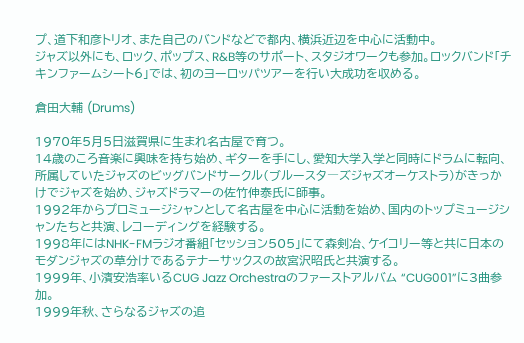プ、道下和彦トリオ、また自己のバンドなどで都内、横浜近辺を中心に活動中。
ジャズ以外にも、ロック、ポップス、R&B等のサポート、スタジオワークも参加。ロックバンド「チキンファームシート6」では、初のヨーロッパツアーを行い大成功を収める。

倉田大輔 (Drums)

1970年5月5日滋賀県に生まれ名古屋で育つ。
14歳のころ音楽に興味を持ち始め、ギターを手にし、愛知大学入学と同時にドラムに転向、所属していたジャズのビッグバンドサークル(ブルースタ―ズジャズオーケストラ)がきっかけでジャズを始め、ジャズドラマーの佐竹伸泰氏に師事。
1992年からプロミュージシャンとして名古屋を中心に活動を始め、国内のトップミュージシャンたちと共演、レコーディングを経験する。
1998年にはNHK-FMラジオ番組「セッション505」にて森剣冶、ケイコリー等と共に日本のモダンジャズの草分けであるテナーサックスの故宮沢昭氏と共演する。
1999年、小濱安浩率いるCUG Jazz Orchestraのファーストアルバム “CUG001”に3曲参加。
1999年秋、さらなるジャズの追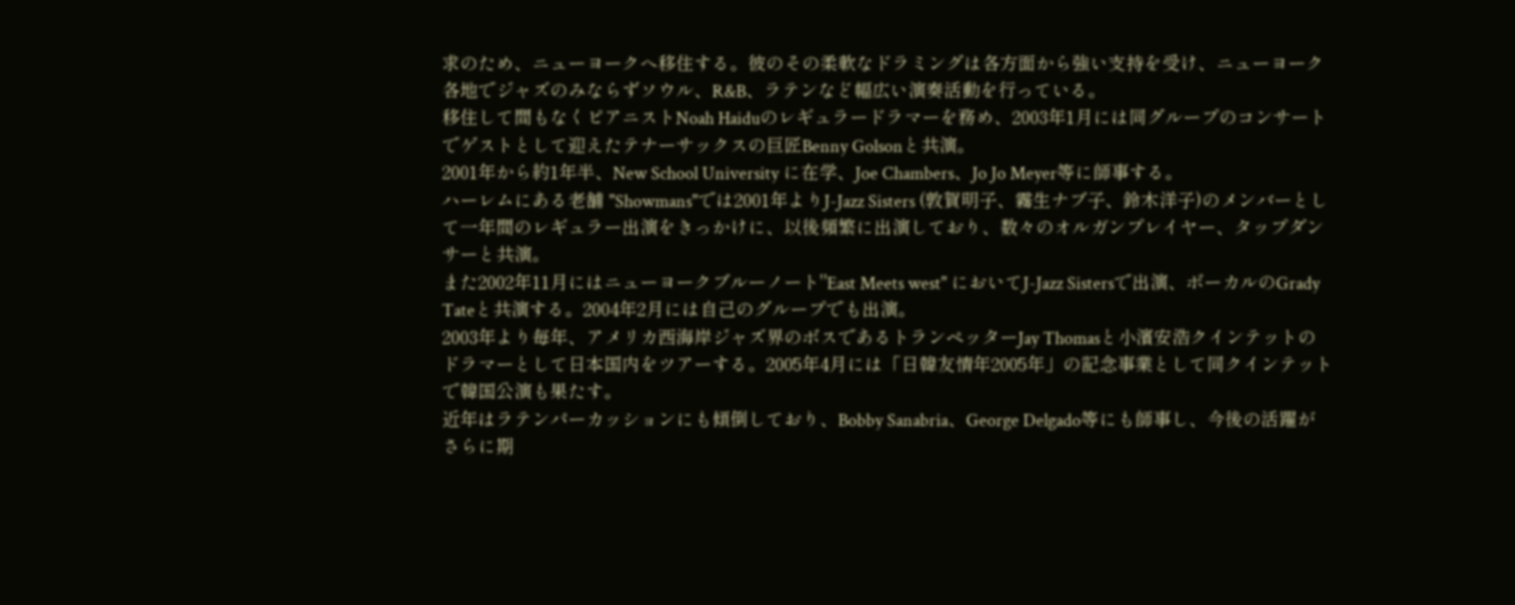求のため、ニューヨークへ移住する。彼のその柔軟なドラミングは各方面から強い支持を受け、ニューヨーク各地でジャズのみならずソウル、R&B、ラテンなど幅広い演奏活動を行っている。
移住して間もなくピアニストNoah Haiduのレギュラードラマーを務め、2003年1月には同グループのコンサートでゲストとして迎えたテナーサックスの巨匠Benny Golsonと共演。
2001年から約1年半、New School University に在学、Joe Chambers、Jo Jo Meyer等に師事する。
ハーレムにある老舗 "Showmans"では2001年よりJ-Jazz Sisters (敦賀明子、霧生ナブ子、鈴木洋子)のメンバーとして一年間のレギュラー出演をきっかけに、以後頻繁に出演しており、数々のオルガンプレイヤー、タップダンサーと共演。
また2002年11月にはニューヨークブルーノート"East Meets west" においてJ-Jazz Sistersで出演、ボーカルのGrady Tateと共演する。2004年2月には自己のグループでも出演。
2003年より毎年、アメリカ西海岸ジャズ界のボスであるトランペッターJay Thomasと小濱安浩クインテットのドラマーとして日本国内をツアーする。2005年4月には「日韓友情年2005年」の記念事業として同クインテットで韓国公演も果たす。
近年はラテンパーカッションにも傾倒しており、Bobby Sanabria、George Delgado等にも師事し、今後の活躍がさらに期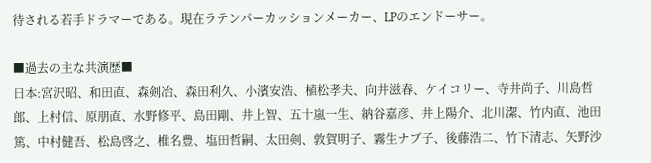待される若手ドラマーである。現在ラテンパーカッションメーカー、LPのエンドーサー。

■過去の主な共演歴■
日本:宮沢昭、和田直、森剣冶、森田利久、小濱安浩、植松孝夫、向井滋春、ケイコリー、寺井尚子、川島哲郎、上村信、原朋直、水野修平、島田剛、井上智、五十嵐一生、納谷嘉彦、井上陽介、北川潔、竹内直、池田篤、中村健吾、松島啓之、椎名豊、塩田哲嗣、太田剣、敦賀明子、霧生ナブ子、後藤浩二、竹下清志、矢野沙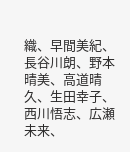織、早間美紀、長谷川朗、野本晴美、高道晴久、生田幸子、西川悟志、広瀬未来、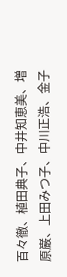百々徹、植田典子、中井知恵美、増原巌、上田みつ子、中川正浩、金子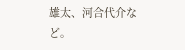雄太、河合代介など。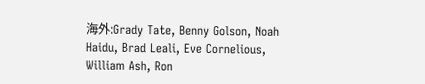海外:Grady Tate, Benny Golson, Noah Haidu, Brad Leali, Eve Cornelious, William Ash, Ron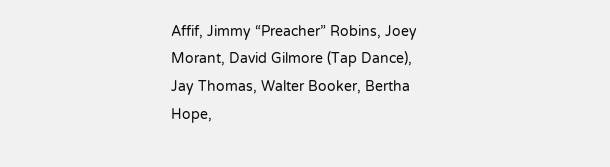Affif, Jimmy “Preacher” Robins, Joey Morant, David Gilmore (Tap Dance), Jay Thomas, Walter Booker, Bertha Hope,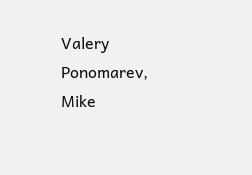Valery Ponomarev, Mike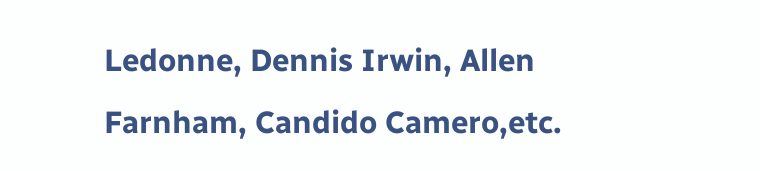Ledonne, Dennis Irwin, Allen Farnham, Candido Camero,etc.